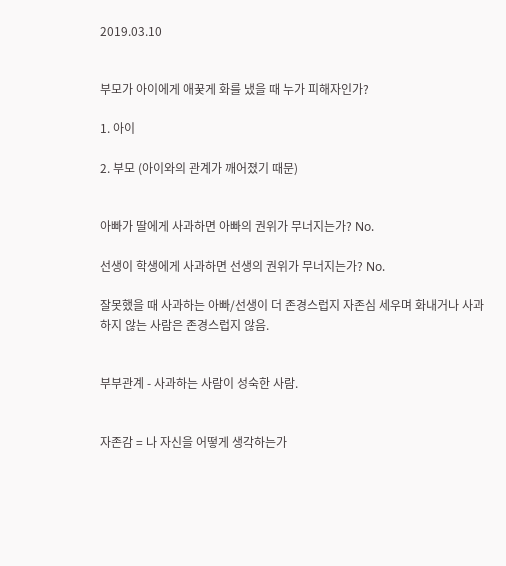2019.03.10


부모가 아이에게 애꿎게 화를 냈을 때 누가 피해자인가?

1. 아이

2. 부모 (아이와의 관계가 깨어졌기 때문)


아빠가 딸에게 사과하면 아빠의 권위가 무너지는가? No.

선생이 학생에게 사과하면 선생의 권위가 무너지는가? No.

잘못했을 때 사과하는 아빠/선생이 더 존경스럽지 자존심 세우며 화내거나 사과하지 않는 사람은 존경스럽지 않음.


부부관계 - 사과하는 사람이 성숙한 사람.


자존감 = 나 자신을 어떻게 생각하는가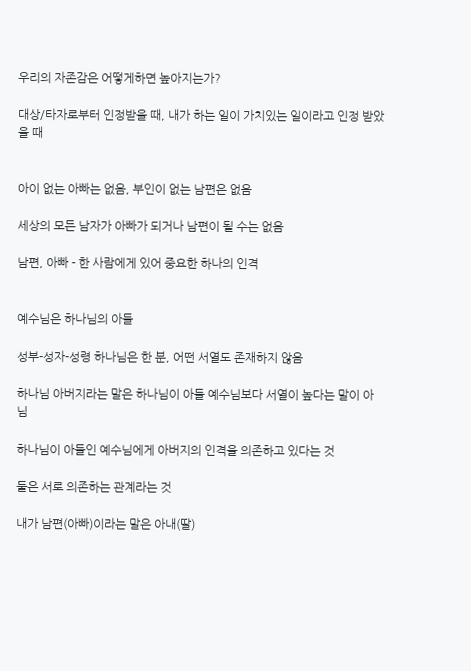우리의 자존감은 어떻게하면 높아지는가?

대상/타자로부터 인정받을 때, 내가 하는 일이 가치있는 일이라고 인정 받았을 때


아이 없는 아빠는 없음, 부인이 없는 남편은 없음

세상의 모든 남자가 아빠가 되거나 남편이 될 수는 없음

남편, 아빠 - 한 사람에게 있어 중요한 하나의 인격


예수님은 하나님의 아들

성부-성자-성령 하나님은 한 분, 어떤 서열도 존재하지 않음

하나님 아버지라는 말은 하나님이 아들 예수님보다 서열이 높다는 말이 아님

하나님이 아들인 예수님에게 아버지의 인격을 의존하고 있다는 것

둘은 서로 의존하는 관계라는 것

내가 남편(아빠)이라는 말은 아내(딸)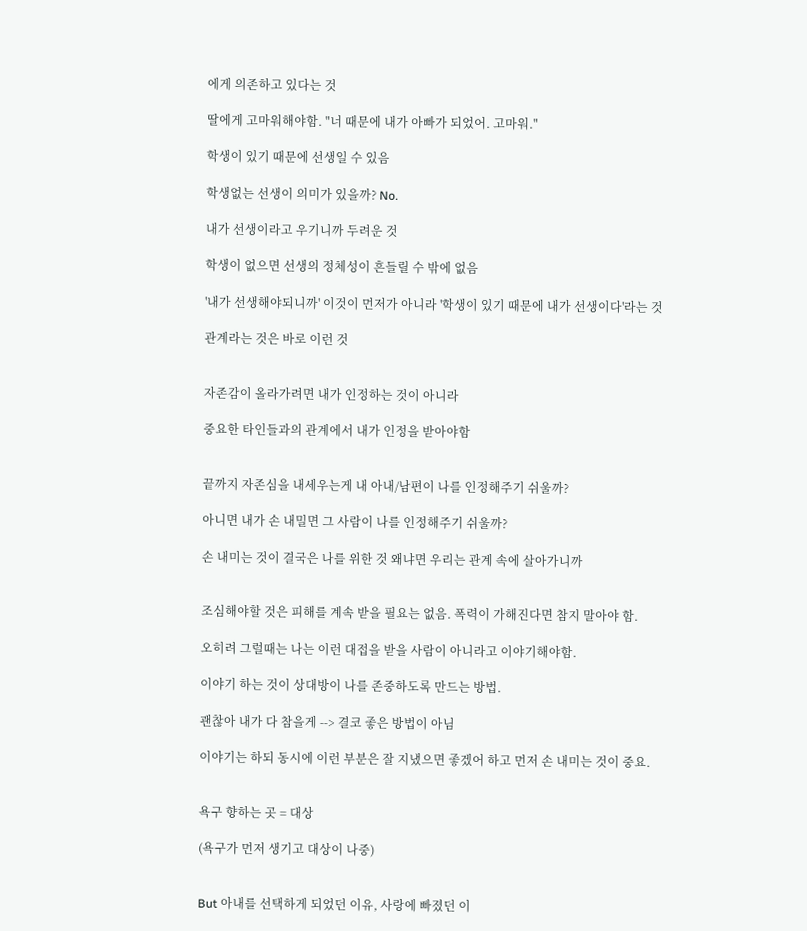에게 의존하고 있다는 것

딸에게 고마워해야함. "너 때문에 내가 아빠가 되었어. 고마워."

학생이 있기 때문에 선생일 수 있음

학생없는 선생이 의미가 있을까? No.

내가 선생이라고 우기니까 두려운 것

학생이 없으면 선생의 정체성이 흔들릴 수 밖에 없음

'내가 선생해야되니까' 이것이 먼저가 아니라 '학생이 있기 때문에 내가 선생이다'라는 것

관계라는 것은 바로 이런 것


자존감이 올라가려면 내가 인정하는 것이 아니라

중요한 타인들과의 관계에서 내가 인정을 받아야함


끝까지 자존심을 내세우는게 내 아내/남편이 나를 인정해주기 쉬울까?

아니면 내가 손 내밀면 그 사람이 나를 인정해주기 쉬울까?

손 내미는 것이 결국은 나를 위한 것 왜냐면 우리는 관계 속에 살아가니까


조심해야할 것은 피해를 계속 받을 필요는 없음. 폭력이 가해진다면 참지 말아야 함.

오히려 그럴때는 나는 이런 대접을 받을 사람이 아니라고 이야기해야함.

이야기 하는 것이 상대방이 나를 존중하도록 만드는 방법.

괜찮아 내가 다 참을게 --> 결코 좋은 방법이 아님

이야기는 하되 동시에 이런 부분은 잘 지냈으면 좋겠어 하고 먼저 손 내미는 것이 중요.


욕구 향하는 곳 = 대상

(욕구가 먼저 생기고 대상이 나중)


But 아내를 선택하게 되었던 이유, 사랑에 빠졌던 이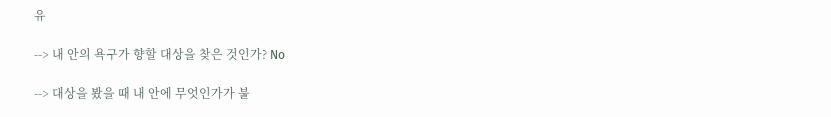유

--> 내 안의 욕구가 향할 대상을 찾은 것인가? No

--> 대상을 봤을 때 내 안에 무엇인가가 불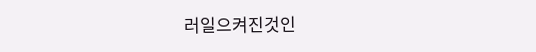러일으켜진것인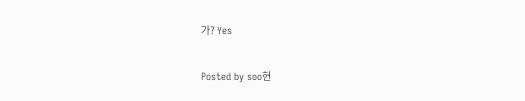가? Yes

Posted by soo현